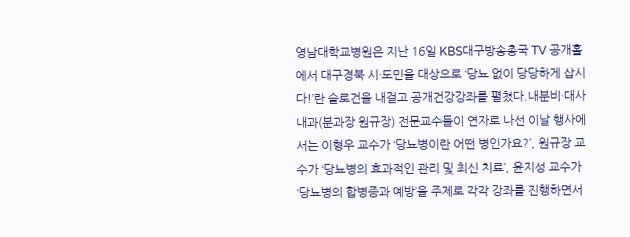영남대학교병원은 지난 16일 KBS대구방송총국 TV 공개홀에서 대구경북 시·도민을 대상으로 ‘당뇨 없이 당당하게 삽시다!’란 슬로건을 내걸고 공개건강강좌를 펼쳤다.내분비·대사내과(분과장 원규장) 전문교수들이 연자로 나선 이날 행사에서는 이형우 교수가 ‘당뇨병이란 어떤 병인가요?’, 원규장 교수가 ‘당뇨병의 효과적인 관리 및 최신 치료’, 윤지성 교수가 ‘당뇨병의 합병증과 예방’을 주제로 각각 강좌를 진행하면서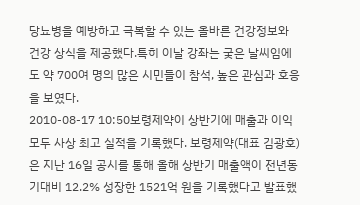당뇨병을 예방하고 극복할 수 있는 올바른 건강정보와 건강 상식을 제공했다.특히 이날 강좌는 궂은 날씨임에도 약 700여 명의 많은 시민들이 참석, 높은 관심과 호응을 보였다.
2010-08-17 10:50보령제약이 상반기에 매출과 이익 모두 사상 최고 실적을 기록했다. 보령제약(대표 김광호)은 지난 16일 공시를 통해 올해 상반기 매출액이 전년동기대비 12.2% 성장한 1521억 원을 기록했다고 발표했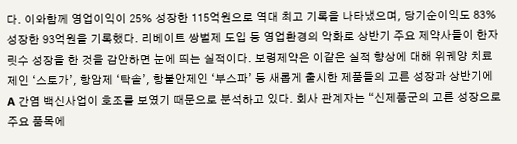다. 이와함께 영업이익이 25% 성장한 115억원으로 역대 최고 기록을 나타냈으며, 당기순이익도 83% 성장한 93억원을 기록했다. 리베이트 쌍벌제 도입 등 영업환경의 악화로 상반기 주요 제약사들이 한자릿수 성장을 한 것을 감안하면 눈에 띄는 실적이다. 보령제약은 이같은 실적 향상에 대해 위궤양 치료제인 ‘스토가’, 항암제 ‘탁솔’, 항불안제인 ‘부스파’ 등 새롭게 출시한 제품들의 고른 성장과 상반기에 A 간염 백신사업이 호조를 보였기 때문으로 분석하고 있다. 회사 관계자는 “신제품군의 고른 성장으로 주요 품목에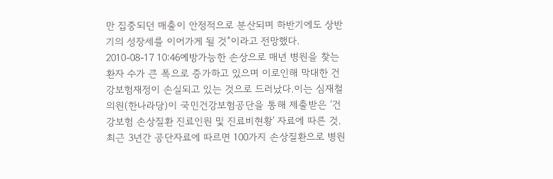만 집중되던 매출이 안정적으로 분산되며 하반기에도 상반기의 성장세를 이어가게 될 것”이라고 전망했다.
2010-08-17 10:46예방가능한 손상으로 매년 병원을 찾는 환자 수가 큰 폭으로 증가하고 있으며 이로인해 막대한 건강보험재정이 손실되고 있는 것으로 드러났다.이는 심재철 의원(한나라당)이 국민건강보험공단을 통해 제출받은 ‘건강보험 손상질환 진료인원 및 진료비현황’ 자료에 따른 것.최근 3년간 공단자료에 따르면 100가지 손상질환으로 병원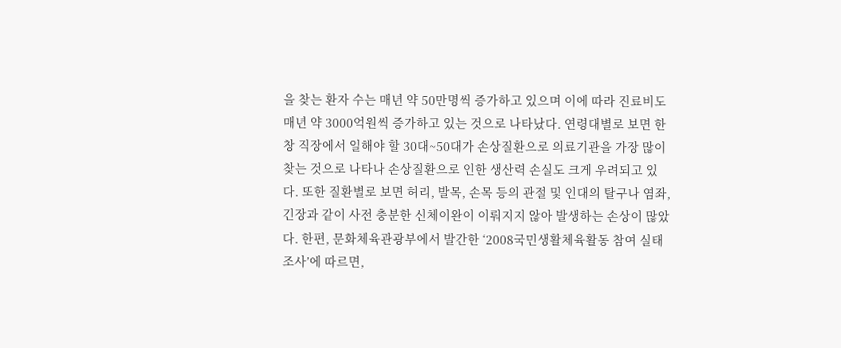을 찾는 환자 수는 매년 약 50만명씩 증가하고 있으며 이에 따라 진료비도 매년 약 3000억원씩 증가하고 있는 것으로 나타났다. 연령대별로 보면 한창 직장에서 일해야 할 30대~50대가 손상질환으로 의료기관을 가장 많이 찾는 것으로 나타나 손상질환으로 인한 생산력 손실도 크게 우려되고 있다. 또한 질환별로 보면 허리, 발목, 손목 등의 관절 및 인대의 탈구나 염좌, 긴장과 같이 사전 충분한 신체이완이 이뤄지지 않아 발생하는 손상이 많았다. 한편, 문화체육관광부에서 발간한 ‘2008국민생활체육활동 참여 실태조사’에 따르면,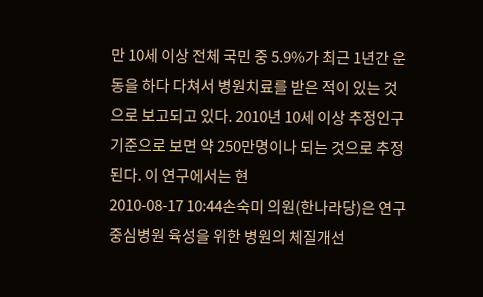만 10세 이상 전체 국민 중 5.9%가 최근 1년간 운동을 하다 다쳐서 병원치료를 받은 적이 있는 것으로 보고되고 있다. 2010년 10세 이상 추정인구 기준으로 보면 약 250만명이나 되는 것으로 추정된다. 이 연구에서는 현
2010-08-17 10:44손숙미 의원(한나라당)은 연구중심병원 육성을 위한 병원의 체질개선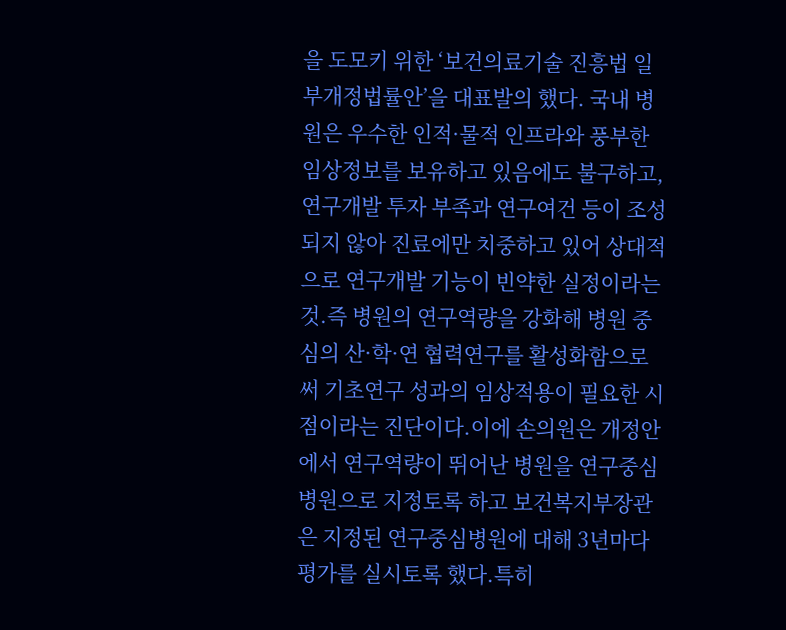을 도모키 위한 ‘보건의료기술 진흥법 일부개정법률안’을 대표발의 했다. 국내 병원은 우수한 인적·물적 인프라와 풍부한 임상정보를 보유하고 있음에도 불구하고, 연구개발 투자 부족과 연구여건 등이 조성되지 않아 진료에만 치중하고 있어 상대적으로 연구개발 기능이 빈약한 실정이라는 것.즉 병원의 연구역량을 강화해 병원 중심의 산·학·연 협력연구를 활성화함으로써 기초연구 성과의 임상적용이 필요한 시점이라는 진단이다.이에 손의원은 개정안에서 연구역량이 뛰어난 병원을 연구중심병원으로 지정토록 하고 보건복지부장관은 지정된 연구중심병원에 대해 3년마다 평가를 실시토록 했다.특히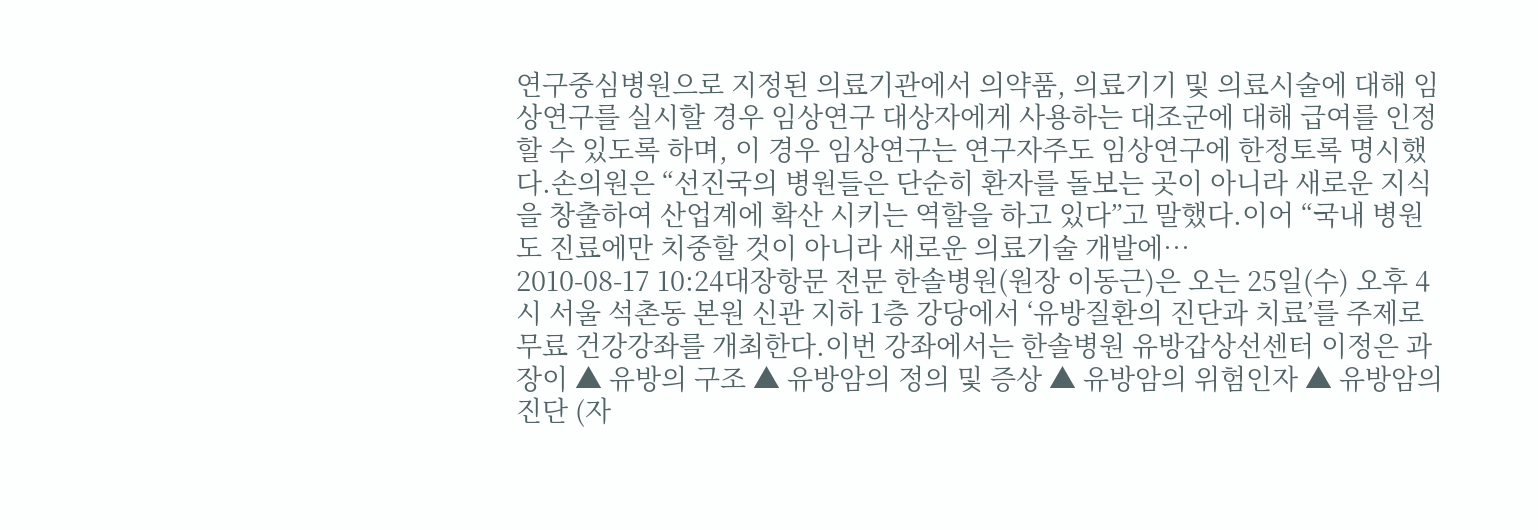연구중심병원으로 지정된 의료기관에서 의약품, 의료기기 및 의료시술에 대해 임상연구를 실시할 경우 임상연구 대상자에게 사용하는 대조군에 대해 급여를 인정 할 수 있도록 하며, 이 경우 임상연구는 연구자주도 임상연구에 한정토록 명시했다.손의원은 “선진국의 병원들은 단순히 환자를 돌보는 곳이 아니라 새로운 지식을 창출하여 산업계에 확산 시키는 역할을 하고 있다”고 말했다.이어 “국내 병원도 진료에만 치중할 것이 아니라 새로운 의료기술 개발에…
2010-08-17 10:24대장항문 전문 한솔병원(원장 이동근)은 오는 25일(수) 오후 4시 서울 석촌동 본원 신관 지하 1층 강당에서 ‘유방질환의 진단과 치료’를 주제로 무료 건강강좌를 개최한다.이번 강좌에서는 한솔병원 유방갑상선센터 이정은 과장이 ▲ 유방의 구조 ▲ 유방암의 정의 및 증상 ▲ 유방암의 위험인자 ▲ 유방암의 진단 (자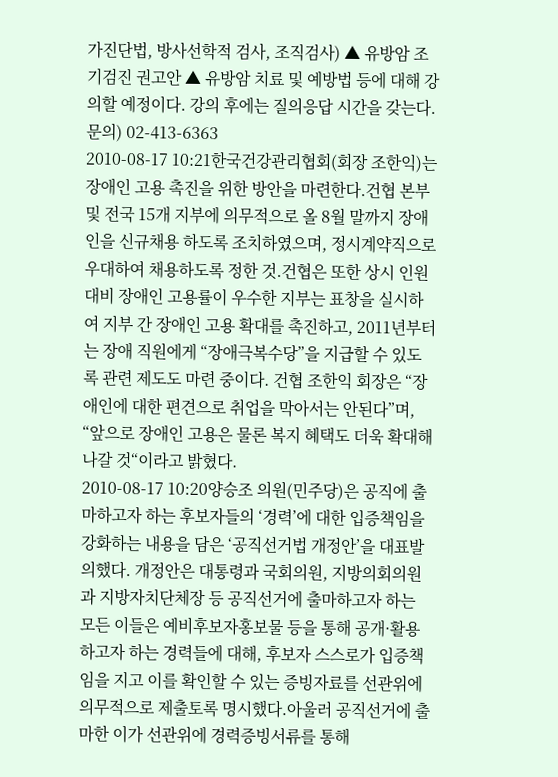가진단법, 방사선학적 검사, 조직검사) ▲ 유방암 조기검진 권고안 ▲ 유방암 치료 및 예방법 등에 대해 강의할 예정이다. 강의 후에는 질의응답 시간을 갖는다. 문의) 02-413-6363
2010-08-17 10:21한국건강관리협회(회장 조한익)는 장애인 고용 촉진을 위한 방안을 마련한다.건협 본부 및 전국 15개 지부에 의무적으로 올 8월 말까지 장애인을 신규채용 하도록 조치하였으며, 정시계약직으로 우대하여 채용하도록 정한 것.건협은 또한 상시 인원대비 장애인 고용률이 우수한 지부는 표창을 실시하여 지부 간 장애인 고용 확대를 촉진하고, 2011년부터는 장애 직원에게 “장애극복수당”을 지급할 수 있도록 관련 제도도 마련 중이다. 건협 조한익 회장은 “장애인에 대한 편견으로 취업을 막아서는 안된다”며, “앞으로 장애인 고용은 물론 복지 혜택도 더욱 확대해 나갈 것“이라고 밝혔다.
2010-08-17 10:20양승조 의원(민주당)은 공직에 출마하고자 하는 후보자들의 ‘경력’에 대한 입증책임을 강화하는 내용을 담은 ‘공직선거법 개정안’을 대표발의했다. 개정안은 대통령과 국회의원, 지방의회의원과 지방자치단체장 등 공직선거에 출마하고자 하는 모든 이들은 예비후보자홍보물 등을 통해 공개·활용하고자 하는 경력들에 대해, 후보자 스스로가 입증책임을 지고 이를 확인할 수 있는 증빙자료를 선관위에 의무적으로 제출토록 명시했다.아울러 공직선거에 출마한 이가 선관위에 경력증빙서류를 통해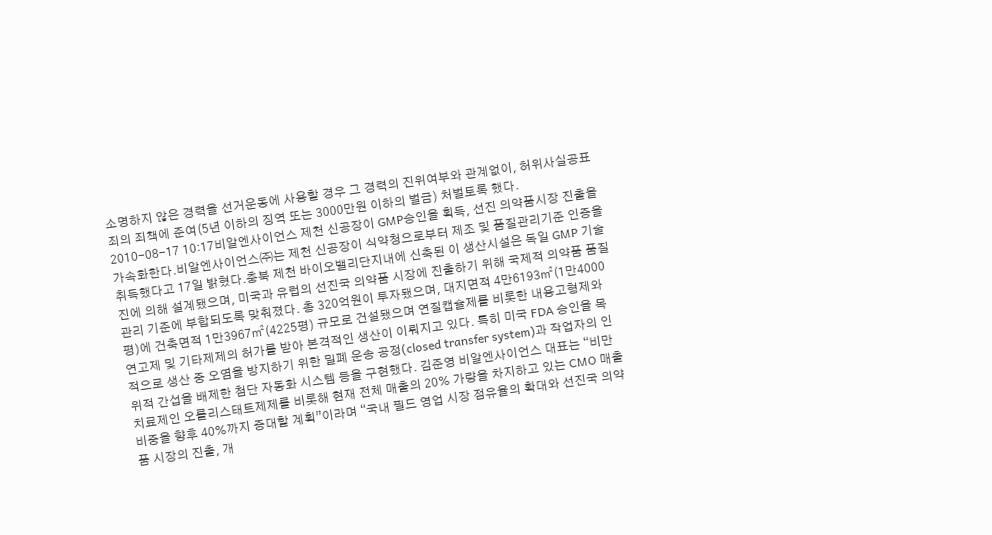소명하지 않은 경력을 선거운동에 사용할 경우 그 경력의 진위여부와 관계없이, 허위사실공표죄의 죄책에 준여(5년 이하의 징역 또는 3000만원 이하의 벌금) 처벌토록 했다.
2010-08-17 10:17비알엔사이언스 제천 신공장이 GMP승인을 획득, 선진 의약품시장 진출을 가속화한다.비알엔사이언스㈜는 제천 신공장이 식약청으로부터 제조 및 품질관리기준 인증을 취득했다고 17일 밝혔다.충북 제천 바이오밸리단지내에 신축된 이 생산시설은 독일 GMP 기술진에 의해 설계됐으며, 미국과 유럽의 선진국 의약품 시장에 진출하기 위해 국제적 의약품 품질관리 기준에 부합되도록 맞춰졌다. 총 320억원이 투자됐으며, 대지면적 4만6193㎡(1만4000평)에 건축면적 1만3967㎡(4225평) 규모로 건설됐으며 연질캡슐제를 비롯한 내용고형제와 연고제 및 기타제제의 허가를 받아 본격적인 생산이 이뤄지고 있다. 특히 미국 FDA 승인을 목적으로 생산 중 오염을 방지하기 위한 밀폐 운송 공정(closed transfer system)과 작업자의 인위적 간섭을 배제한 첨단 자동화 시스템 등을 구현했다. 김준영 비알엔사이언스 대표는 “비만치료제인 오를리스태트제제를 비롯해 현재 전체 매출의 20% 가량을 차지하고 있는 CMO 매출 비중을 향후 40%까지 증대할 계획”이라며 “국내 필드 영업 시장 점유율의 확대와 선진국 의약품 시장의 진출, 개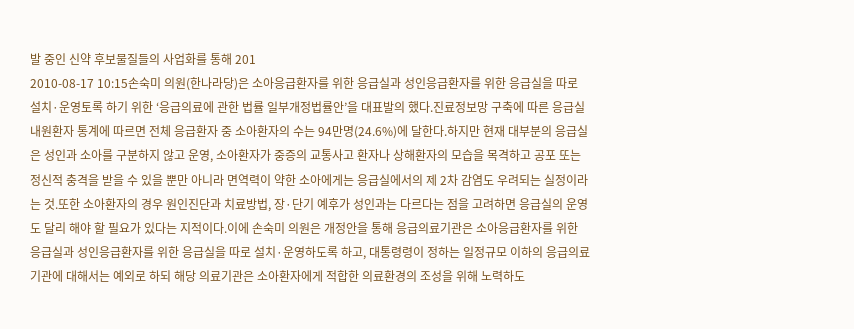발 중인 신약 후보물질들의 사업화를 통해 201
2010-08-17 10:15손숙미 의원(한나라당)은 소아응급환자를 위한 응급실과 성인응급환자를 위한 응급실을 따로 설치·운영토록 하기 위한 ‘응급의료에 관한 법률 일부개정법률안’을 대표발의 했다.진료정보망 구축에 따른 응급실 내원환자 통계에 따르면 전체 응급환자 중 소아환자의 수는 94만명(24.6%)에 달한다.하지만 현재 대부분의 응급실은 성인과 소아를 구분하지 않고 운영, 소아환자가 중증의 교통사고 환자나 상해환자의 모습을 목격하고 공포 또는 정신적 충격을 받을 수 있을 뿐만 아니라 면역력이 약한 소아에게는 응급실에서의 제 2차 감염도 우려되는 실정이라는 것.또한 소아환자의 경우 원인진단과 치료방법, 장·단기 예후가 성인과는 다르다는 점을 고려하면 응급실의 운영도 달리 해야 할 필요가 있다는 지적이다.이에 손숙미 의원은 개정안을 통해 응급의료기관은 소아응급환자를 위한 응급실과 성인응급환자를 위한 응급실을 따로 설치·운영하도록 하고, 대통령령이 정하는 일정규모 이하의 응급의료 기관에 대해서는 예외로 하되 해당 의료기관은 소아환자에게 적합한 의료환경의 조성을 위해 노력하도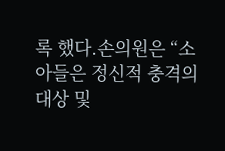록 했다.손의원은 “소아들은 정신적 충격의 대상 및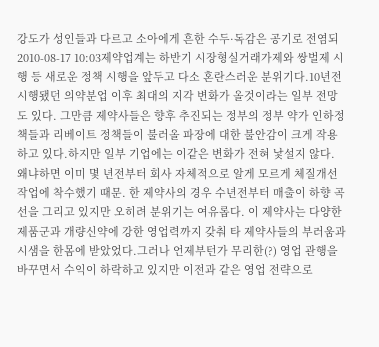강도가 성인들과 다르고 소아에게 흔한 수두·독감은 공기로 전염되
2010-08-17 10:03제약업계는 하반기 시장형실거래가제와 쌍벌제 시행 등 새로운 정책 시행을 앞두고 다소 혼란스러운 분위기다.10년전 시행됐던 의약분업 이후 최대의 지각 변화가 올것이라는 일부 전망도 있다. 그만큼 제약사들은 향후 추진되는 정부의 정부 약가 인하정책들과 리베이트 정책들이 불러올 파장에 대한 불안감이 크게 작용하고 있다.하지만 일부 기업에는 이같은 변화가 전혀 낯설지 않다. 왜냐하면 이미 몇 년전부터 회사 자체적으로 알게 모르게 체질개선 작업에 착수했기 때문. 한 제약사의 경우 수년전부터 매출이 하향 곡선을 그리고 있지만 오히려 분위기는 여유롭다. 이 제약사는 다양한 제품군과 개량신약에 강한 영업력까지 갖춰 타 제약사들의 부러움과 시샘을 한몸에 받았었다.그러나 언제부턴가 무리한(?) 영업 관행을 바꾸면서 수익이 하락하고 있지만 이전과 같은 영업 전략으로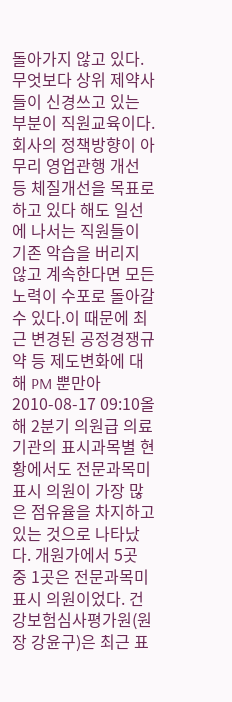돌아가지 않고 있다.무엇보다 상위 제약사들이 신경쓰고 있는 부분이 직원교육이다. 회사의 정책방향이 아무리 영업관행 개선 등 체질개선을 목표로 하고 있다 해도 일선에 나서는 직원들이 기존 악습을 버리지 않고 계속한다면 모든 노력이 수포로 돌아갈수 있다.이 때문에 최근 변경된 공정경쟁규약 등 제도변화에 대해 PM 뿐만아
2010-08-17 09:10올해 2분기 의원급 의료기관의 표시과목별 현황에서도 전문과목미표시 의원이 가장 많은 점유율을 차지하고 있는 것으로 나타났다. 개원가에서 5곳 중 1곳은 전문과목미표시 의원이었다. 건강보험심사평가원(원장 강윤구)은 최근 표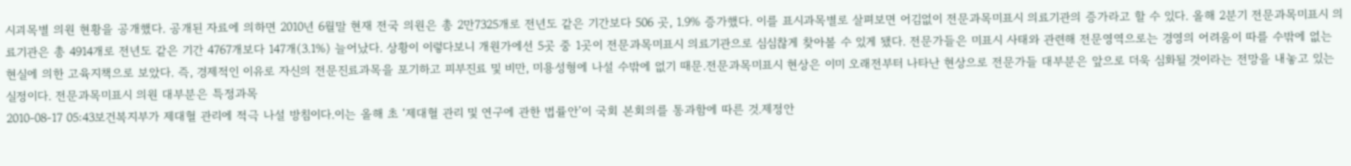시괴목별 의원 현황을 공개했다. 공개된 자료에 의하면 2010년 6월말 현재 전국 의원은 총 2만7325개로 전년도 같은 기간보다 506 곳, 1.9% 증가했다. 이를 표시과목별로 살펴보면 어김없이 전문과목미표시 의료기관의 증가라고 할 수 있다. 올해 2분기 전문과목미표시 의료기관은 총 4914개로 전년도 같은 기간 4767개보다 147개(3.1%) 늘어났다. 상황이 이렇다보니 개원가에선 5곳 중 1곳이 전문과목미표시 의료기관으로 심심찮게 찾아볼 수 있게 됐다. 전문가들은 미표시 사태와 관련해 전문영역으로는 경영의 어려움이 따를 수밖에 없는 현실에 의한 고육지책으로 보았다. 즉, 경제적인 이유로 자신의 전문진료과목을 포기하고 피부진료 및 비만, 미용성형에 나설 수밖에 없기 때문.전문과목미표시 현상은 이미 오래전부터 나타난 현상으로 전문가들 대부분은 앞으로 더욱 심화될 것이라는 전망을 내놓고 있는 실정이다. 전문과목미표시 의원 대부분은 특정과목
2010-08-17 05:43보건복지부가 제대혈 관리에 적극 나설 방침이다.이는 올해 초 ‘제대혈 관리 및 연구에 관한 법률안’이 국회 본회의를 통과함에 따른 것.제정안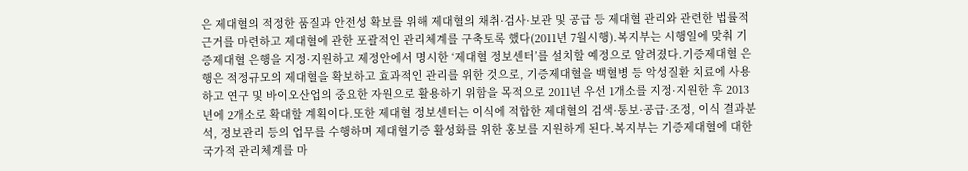은 제대혈의 적정한 품질과 안전성 확보를 위해 제대혈의 채취·검사·보관 및 공급 등 제대혈 관리와 관련한 법률적 근거를 마련하고 제대혈에 관한 포괄적인 관리체계를 구축토록 했다(2011년 7월시행).복지부는 시행일에 맞춰 기증제대혈 은행을 지정·지원하고 제정안에서 명시한 ‘제대혈 정보센터’를 설치할 예정으로 알려졌다.기증제대혈 은행은 적정규모의 제대혈을 확보하고 효과적인 관리를 위한 것으로, 기증제대혈을 백혈병 등 악성질환 치료에 사용하고 연구 및 바이오산업의 중요한 자원으로 활용하기 위함을 목적으로 2011년 우선 1개소를 지정·지원한 후 2013년에 2개소로 확대할 계획이다.또한 제대혈 정보센터는 이식에 적합한 제대혈의 검색·통보·공급·조정, 이식 결과분석, 정보관리 등의 업무를 수행하며 제대혈기증 활성화를 위한 홍보를 지원하게 된다.복지부는 기증제대혈에 대한 국가적 관리체계를 마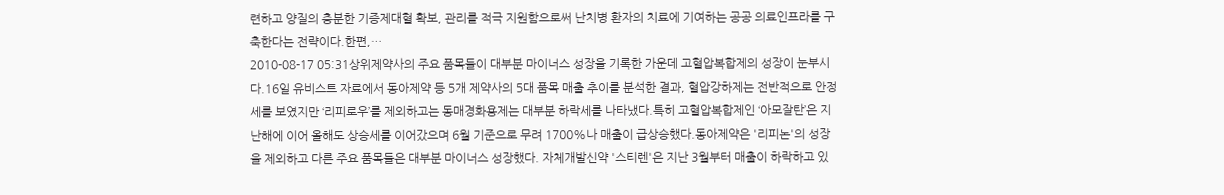련하고 양질의 충분한 기증제대혈 확보, 관리를 적극 지원함으로써 난치병 환자의 치료에 기여하는 공공 의료인프라를 구축한다는 전략이다.한편,…
2010-08-17 05:31상위제약사의 주요 품목들이 대부분 마이너스 성장을 기록한 가운데 고혈압복합제의 성장이 눈부시다.16일 유비스트 자료에서 동아제약 등 5개 제약사의 5대 품목 매출 추이를 분석한 결과, 혈압강하제는 전반적으로 안정세를 보였지만 ‘리피로우’를 제외하고는 동매경화용제는 대부분 하락세를 나타냈다.특히 고혈압복합제인 ‘아모잘탄’은 지난해에 이어 올해도 상승세를 이어갔으며 6월 기준으로 무려 1700%나 매출이 급상승했다.동아제약은 '리피논'의 성장을 제외하고 다른 주요 품목들은 대부분 마이너스 성장했다. 자체개발신약 '스티렌'은 지난 3월부터 매출이 하락하고 있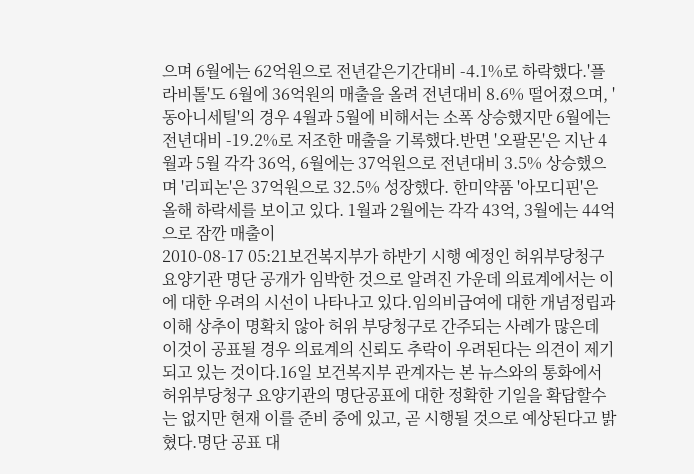으며 6월에는 62억원으로 전년같은기간대비 -4.1%로 하락했다.'플라비톨'도 6월에 36억원의 매출을 올려 전년대비 8.6% 떨어졌으며, '동아니세틸'의 경우 4월과 5월에 비해서는 소폭 상승했지만 6월에는 전년대비 -19.2%로 저조한 매출을 기록했다.반면 '오팔몬'은 지난 4월과 5월 각각 36억, 6월에는 37억원으로 전년대비 3.5% 상승했으며 '리피논'은 37억원으로 32.5% 성장했다. 한미약품 '아모디핀'은 올해 하락세를 보이고 있다. 1월과 2월에는 각각 43억, 3월에는 44억으로 잠깐 매출이
2010-08-17 05:21보건복지부가 하반기 시행 예정인 허위부당청구 요양기관 명단 공개가 임박한 것으로 알려진 가운데 의료계에서는 이에 대한 우려의 시선이 나타나고 있다.임의비급여에 대한 개념정립과 이해 상추이 명확치 않아 허위 부당청구로 간주되는 사례가 많은데 이것이 공표될 경우 의료계의 신뢰도 추락이 우려된다는 의견이 제기되고 있는 것이다.16일 보건복지부 관계자는 본 뉴스와의 통화에서 허위부당청구 요양기관의 명단공표에 대한 정확한 기일을 확답할수는 없지만 현재 이를 준비 중에 있고, 곧 시행될 것으로 예상된다고 밝혔다.명단 공표 대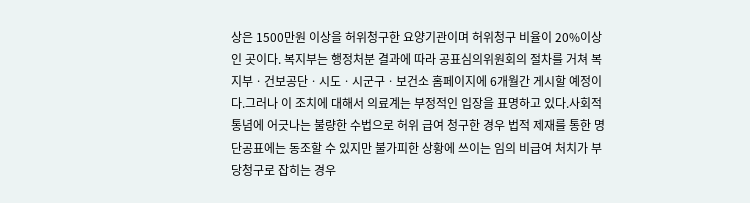상은 1500만원 이상을 허위청구한 요양기관이며 허위청구 비율이 20%이상인 곳이다. 복지부는 행정처분 결과에 따라 공표심의위원회의 절차를 거쳐 복지부ㆍ건보공단ㆍ시도ㆍ시군구ㆍ보건소 홈페이지에 6개월간 게시할 예정이다.그러나 이 조치에 대해서 의료계는 부정적인 입장을 표명하고 있다.사회적 통념에 어긋나는 불량한 수법으로 허위 급여 청구한 경우 법적 제재를 통한 명단공표에는 동조할 수 있지만 불가피한 상황에 쓰이는 임의 비급여 처치가 부당청구로 잡히는 경우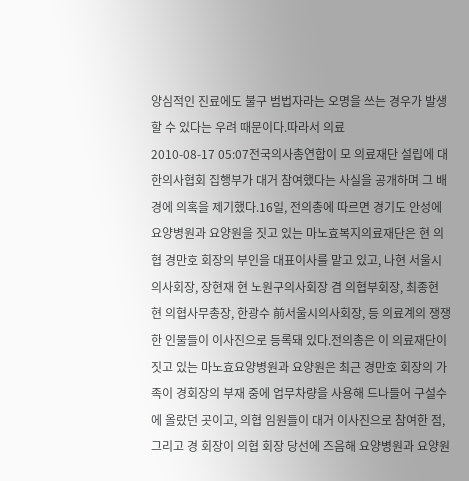양심적인 진료에도 불구 범법자라는 오명을 쓰는 경우가 발생할 수 있다는 우려 때문이다.따라서 의료
2010-08-17 05:07전국의사총연합이 모 의료재단 설립에 대한의사협회 집행부가 대거 참여했다는 사실을 공개하며 그 배경에 의혹을 제기했다.16일, 전의총에 따르면 경기도 안성에 요양병원과 요양원을 짓고 있는 마노효복지의료재단은 현 의협 경만호 회장의 부인을 대표이사를 맡고 있고, 나현 서울시의사회장, 장현재 현 노원구의사회장 겸 의협부회장, 최종현 현 의협사무총장, 한광수 前서울시의사회장, 등 의료계의 쟁쟁한 인물들이 이사진으로 등록돼 있다.전의총은 이 의료재단이 짓고 있는 마노효요양병원과 요양원은 최근 경만호 회장의 가족이 경회장의 부재 중에 업무차량을 사용해 드나들어 구설수에 올랐던 곳이고, 의협 임원들이 대거 이사진으로 참여한 점, 그리고 경 회장이 의협 회장 당선에 즈음해 요양병원과 요양원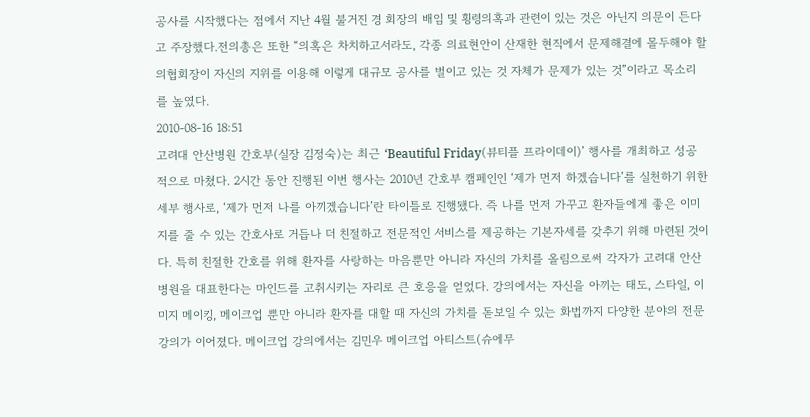공사를 시작했다는 점에서 지난 4월 불거진 경 회장의 배임 및 횡령의혹과 관련이 있는 것은 아닌지 의문이 든다고 주장했다.전의총은 또한 “의혹은 차치하고서라도, 각종 의료현안이 산재한 현직에서 문제해결에 몰두해야 할 의협회장이 자신의 지위를 이용해 이렇게 대규모 공사를 벌이고 있는 것 자체가 문제가 있는 것”이라고 목소리를 높였다.
2010-08-16 18:51
고려대 안산병원 간호부(실장 김정숙)는 최근 ‘Beautiful Friday(뷰티플 프라이데이)’ 행사를 개최하고 성공적으로 마쳤다. 2시간 동안 진행된 이번 행사는 2010년 간호부 캠페인인 ‘제가 먼저 하겠습니다’를 실천하기 위한 세부 행사로, ‘제가 먼저 나를 아끼겠습니다’란 타이틀로 진행됐다. 즉 나를 먼저 가꾸고 환자들에게 좋은 이미지를 줄 수 있는 간호사로 거듭나 더 친절하고 전문적인 서비스를 제공하는 기본자세를 갖추기 위해 마련된 것이다. 특히 친절한 간호를 위해 환자를 사랑하는 마음뿐만 아니라 자신의 가치를 올림으로써 각자가 고려대 안산병원을 대표한다는 마인드를 고취시키는 자리로 큰 호응을 얻었다. 강의에서는 자신을 아끼는 태도, 스타일, 이미지 메이킹, 메이크업 뿐만 아니라 환자를 대할 때 자신의 가치를 돋보일 수 있는 화법까지 다양한 분야의 전문 강의가 이어졌다. 메이크업 강의에서는 김민우 메이크업 아티스트(슈에무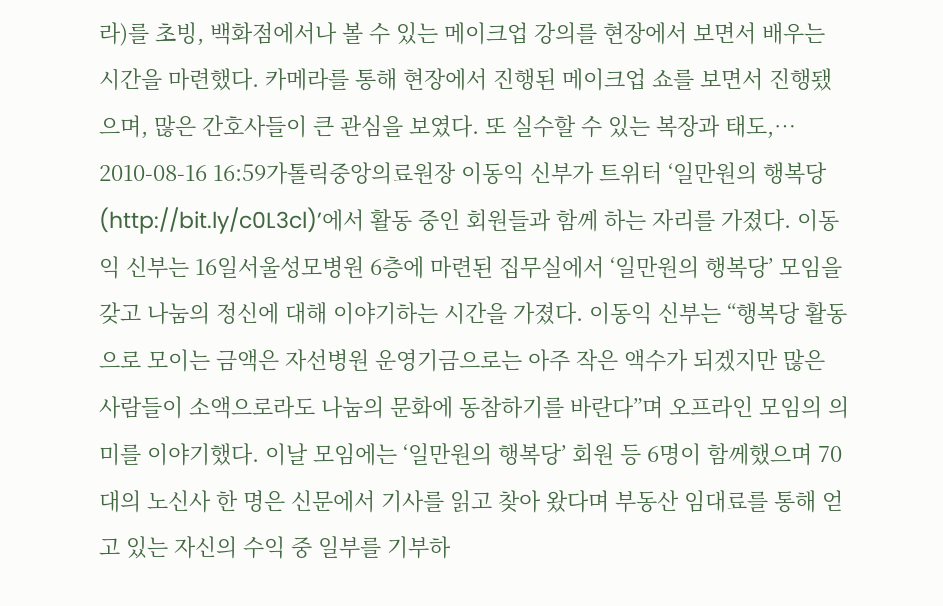라)를 초빙, 백화점에서나 볼 수 있는 메이크업 강의를 현장에서 보면서 배우는 시간을 마련했다. 카메라를 통해 현장에서 진행된 메이크업 쇼를 보면서 진행됐으며, 많은 간호사들이 큰 관심을 보였다. 또 실수할 수 있는 복장과 태도,…
2010-08-16 16:59가톨릭중앙의료원장 이동익 신부가 트위터 ‘일만원의 행복당(http://bit.ly/c0L3cl)’에서 활동 중인 회원들과 함께 하는 자리를 가졌다. 이동익 신부는 16일서울성모병원 6층에 마련된 집무실에서 ‘일만원의 행복당’ 모임을 갖고 나눔의 정신에 대해 이야기하는 시간을 가졌다. 이동익 신부는 “행복당 활동으로 모이는 금액은 자선병원 운영기금으로는 아주 작은 액수가 되겠지만 많은 사람들이 소액으로라도 나눔의 문화에 동참하기를 바란다”며 오프라인 모임의 의미를 이야기했다. 이날 모임에는 ‘일만원의 행복당’ 회원 등 6명이 함께했으며 70대의 노신사 한 명은 신문에서 기사를 읽고 찾아 왔다며 부동산 임대료를 통해 얻고 있는 자신의 수익 중 일부를 기부하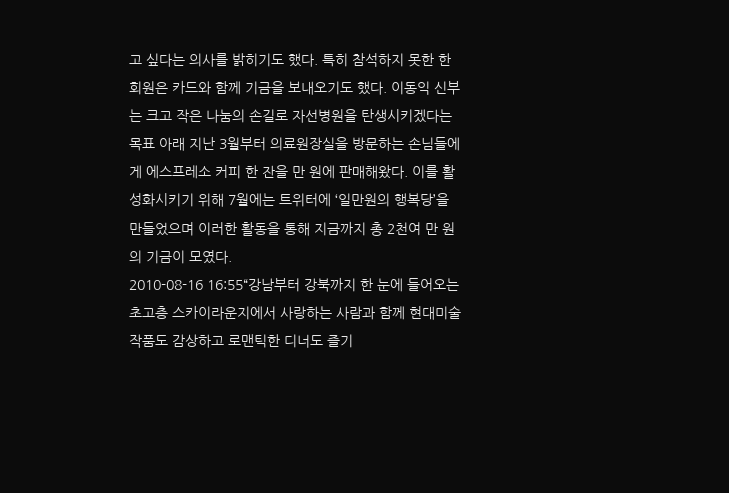고 싶다는 의사를 밝히기도 했다. 특히 참석하지 못한 한 회원은 카드와 함께 기금을 보내오기도 했다. 이동익 신부는 크고 작은 나눔의 손길로 자선병원을 탄생시키겠다는 목표 아래 지난 3월부터 의료원장실을 방문하는 손님들에게 에스프레소 커피 한 잔을 만 원에 판매해왔다. 이를 활성화시키기 위해 7월에는 트위터에 ‘일만원의 행복당’을 만들었으며 이러한 활동을 통해 지금까지 총 2천여 만 원의 기금이 모였다.
2010-08-16 16:55“강남부터 강북까지 한 눈에 들어오는 초고층 스카이라운지에서 사랑하는 사람과 함께 현대미술 작품도 감상하고 로맨틱한 디너도 즐기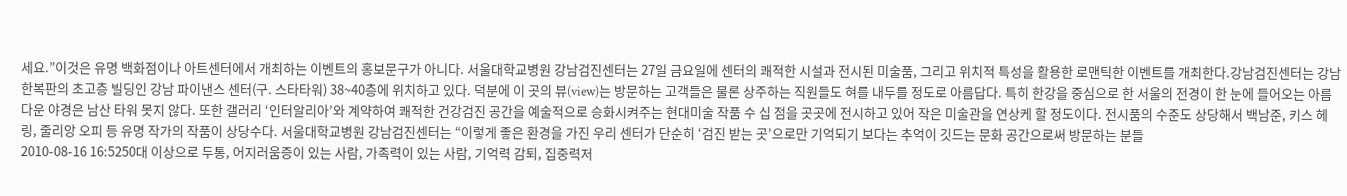세요.”이것은 유명 백화점이나 아트센터에서 개최하는 이벤트의 홍보문구가 아니다. 서울대학교병원 강남검진센터는 27일 금요일에 센터의 쾌적한 시설과 전시된 미술품, 그리고 위치적 특성을 활용한 로맨틱한 이벤트를 개최한다.강남검진센터는 강남 한복판의 초고층 빌딩인 강남 파이낸스 센터(구. 스타타워) 38~40층에 위치하고 있다. 덕분에 이 곳의 뷰(view)는 방문하는 고객들은 물론 상주하는 직원들도 혀를 내두를 정도로 아름답다. 특히 한강을 중심으로 한 서울의 전경이 한 눈에 들어오는 아름다운 야경은 남산 타워 못지 않다. 또한 갤러리 ‘인터알리아’와 계약하여 쾌적한 건강검진 공간을 예술적으로 승화시켜주는 현대미술 작품 수 십 점을 곳곳에 전시하고 있어 작은 미술관을 연상케 할 정도이다. 전시품의 수준도 상당해서 백남준, 키스 헤링, 줄리앙 오피 등 유명 작가의 작품이 상당수다. 서울대학교병원 강남검진센터는 “이렇게 좋은 환경을 가진 우리 센터가 단순히 ‘검진 받는 곳’으로만 기억되기 보다는 추억이 깃드는 문화 공간으로써 방문하는 분들
2010-08-16 16:5250대 이상으로 두통, 어지러움증이 있는 사람, 가족력이 있는 사람, 기억력 감퇴, 집중력저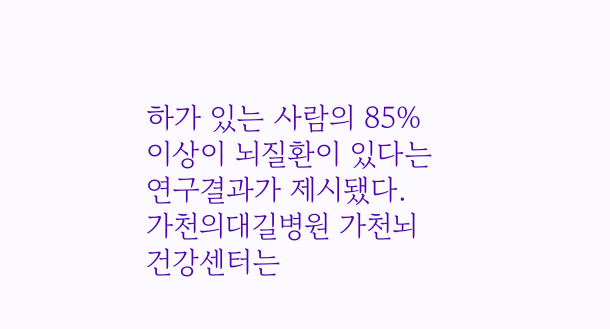하가 있는 사람의 85%이상이 뇌질환이 있다는 연구결과가 제시됐다. 가천의대길병원 가천뇌건강센터는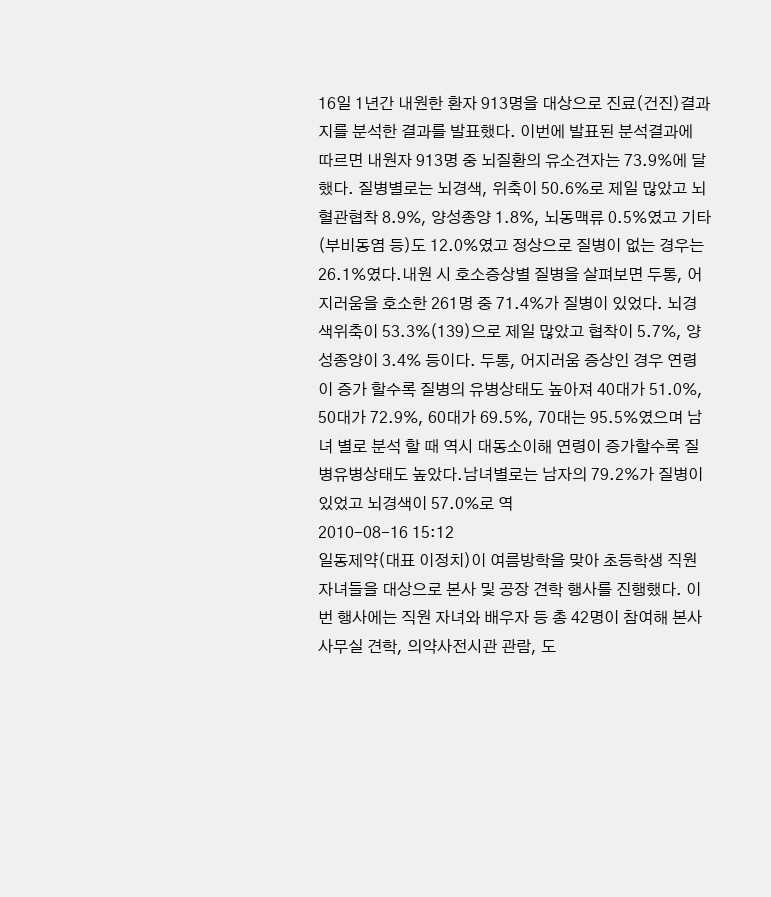16일 1년간 내원한 환자 913명을 대상으로 진료(건진)결과지를 분석한 결과를 발표했다. 이번에 발표된 분석결과에 따르면 내원자 913명 중 뇌질환의 유소견자는 73.9%에 달했다. 질병별로는 뇌경색, 위축이 50.6%로 제일 많았고 뇌혈관협착 8.9%, 양성종양 1.8%, 뇌동맥류 0.5%였고 기타(부비동염 등)도 12.0%였고 정상으로 질병이 없는 경우는 26.1%였다.내원 시 호소증상별 질병을 살펴보면 두통, 어지러움을 호소한 261명 중 71.4%가 질병이 있었다. 뇌경색위축이 53.3%(139)으로 제일 많았고 협착이 5.7%, 양성종양이 3.4% 등이다. 두통, 어지러움 증상인 경우 연령이 증가 할수록 질병의 유병상태도 높아져 40대가 51.0%, 50대가 72.9%, 60대가 69.5%, 70대는 95.5%였으며 남녀 별로 분석 할 때 역시 대동소이해 연령이 증가할수록 질병유병상태도 높았다.남녀별로는 남자의 79.2%가 질병이 있었고 뇌경색이 57.0%로 역
2010-08-16 15:12
일동제약(대표 이정치)이 여름방학을 맞아 초등학생 직원 자녀들을 대상으로 본사 및 공장 견학 행사를 진행했다. 이번 행사에는 직원 자녀와 배우자 등 총 42명이 참여해 본사사무실 견학, 의약사전시관 관람, 도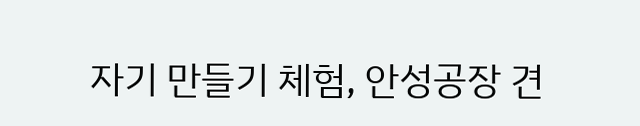자기 만들기 체험, 안성공장 견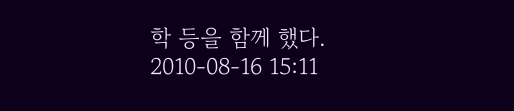학 등을 함께 했다.
2010-08-16 15:11